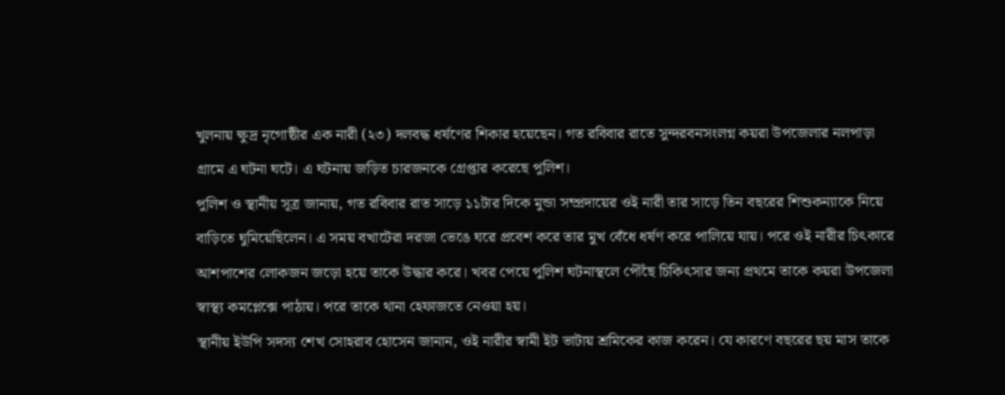খুলনায় ক্ষুদ্র নৃগোষ্ঠীর এক নারী (২৩) দলবদ্ধ ধর্ষণের শিকার হয়েছেন। গত রবিবার রাতে সুন্দরবনসংলগ্ন কয়রা উপজেলার নলপাড়া গ্রামে এ ঘটনা ঘটে। এ ঘটনায় জড়িত চারজনকে গ্রেপ্তার করেছে পুলিশ।
পুলিশ ও স্থানীয় সূত্র জানায়, গত রবিবার রাত সাড়ে ১১টার দিকে মুন্ডা সম্প্রদায়ের ওই নারী তার সাড়ে তিন বছরের শিশুকন্যাকে নিয়ে বাড়িতে ঘুমিয়েছিলেন। এ সময় বখাটেরা দরজা ভেঙে ঘরে প্রবেশ করে তার মুখ বেঁধে ধর্ষণ করে পালিয়ে যায়। পরে ওই নারীর চিৎকারে আশপাশের লোকজন জড়ো হয়ে তাকে উদ্ধার করে। খবর পেয়ে পুলিশ ঘটনাস্থলে পৌঁছে চিকিৎসার জন্য প্রথমে তাকে কয়রা উপজেলা স্বাস্থ্য কমপ্লেক্সে পাঠায়। পরে তাকে থানা হেফাজতে নেওয়া হয়।
স্থানীয় ইউপি সদস্য শেখ সোহরাব হোসেন জানান, ওই নারীর স্বামী ইট ভাটায় শ্রমিকের কাজ করেন। যে কারণে বছরের ছয় মাস তাকে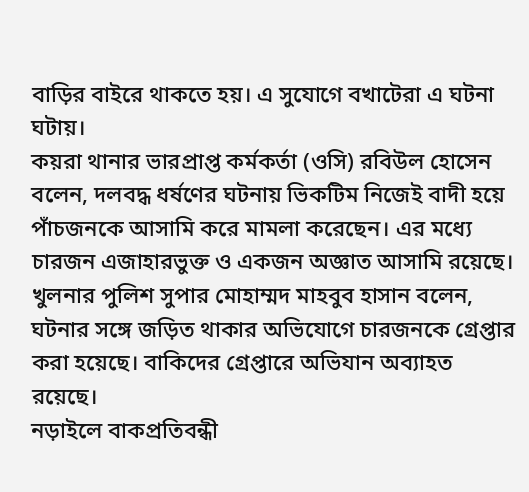বাড়ির বাইরে থাকতে হয়। এ সুযোগে বখাটেরা এ ঘটনা ঘটায়।
কয়রা থানার ভারপ্রাপ্ত কর্মকর্তা (ওসি) রবিউল হোসেন বলেন, দলবদ্ধ ধর্ষণের ঘটনায় ভিকটিম নিজেই বাদী হয়ে পাঁচজনকে আসামি করে মামলা করেছেন। এর মধ্যে চারজন এজাহারভুক্ত ও একজন অজ্ঞাত আসামি রয়েছে।
খুলনার পুলিশ সুপার মোহাম্মদ মাহবুব হাসান বলেন, ঘটনার সঙ্গে জড়িত থাকার অভিযোগে চারজনকে গ্রেপ্তার করা হয়েছে। বাকিদের গ্রেপ্তারে অভিযান অব্যাহত রয়েছে।
নড়াইলে বাকপ্রতিবন্ধী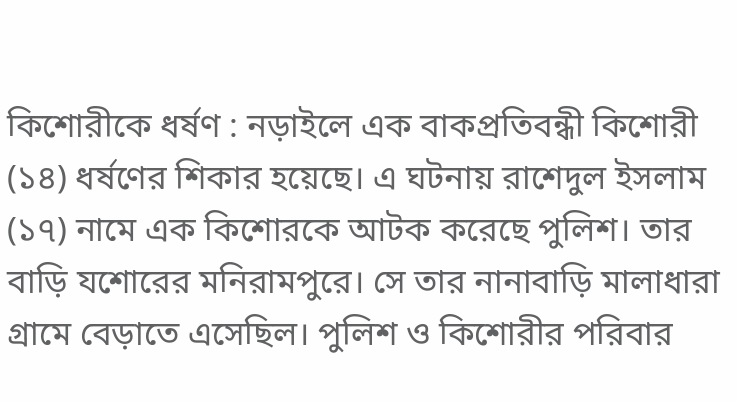কিশোরীকে ধর্ষণ : নড়াইলে এক বাকপ্রতিবন্ধী কিশোরী (১৪) ধর্ষণের শিকার হয়েছে। এ ঘটনায় রাশেদুল ইসলাম (১৭) নামে এক কিশোরকে আটক করেছে পুলিশ। তার বাড়ি যশোরের মনিরামপুরে। সে তার নানাবাড়ি মালাধারা গ্রামে বেড়াতে এসেছিল। পুলিশ ও কিশোরীর পরিবার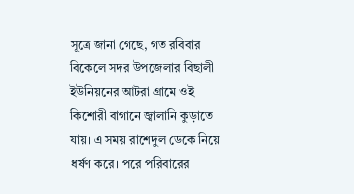সূত্রে জানা গেছে, গত রবিবার বিকেলে সদর উপজেলার বিছালী ইউনিয়নের আটরা গ্রামে ওই কিশোরী বাগানে জ্বালানি কুড়াতে যায়। এ সময় রাশেদুল ডেকে নিয়ে ধর্ষণ করে। পরে পরিবারের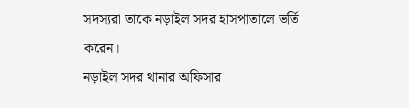সদস্যরা তাকে নড়াইল সদর হাসপাতালে ভর্তি করেন।
নড়াইল সদর থানার অফিসার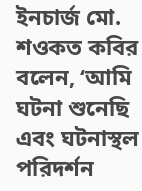ইনচার্জ মো. শওকত কবির বলেন, ‘আমি ঘটনা শুনেছি এবং ঘটনাস্থল পরিদর্শন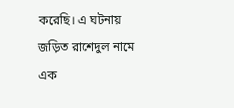করেছি। এ ঘটনায় জড়িত রাশেদুল নামে এক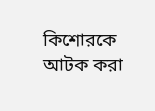কিশোরকে আটক করা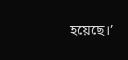হয়েছে।’